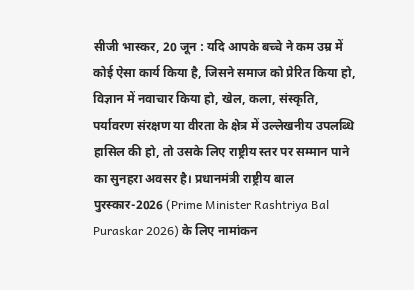सीजी भास्कर, 20 जून : यदि आपके बच्चे ने कम उम्र में कोई ऐसा कार्य किया है, जिसने समाज को प्रेरित किया हो, विज्ञान में नवाचार किया हो, खेल, कला, संस्कृति, पर्यावरण संरक्षण या वीरता के क्षेत्र में उल्लेखनीय उपलब्धि हासिल की हो, तो उसके लिए राष्ट्रीय स्तर पर सम्मान पाने का सुनहरा अवसर है। प्रधानमंत्री राष्ट्रीय बाल पुरस्कार-2026 (Prime Minister Rashtriya Bal Puraskar 2026) के लिए नामांकन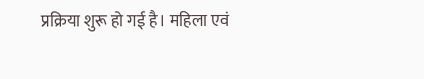प्रक्रिया शुरू हो गई है। महिला एवं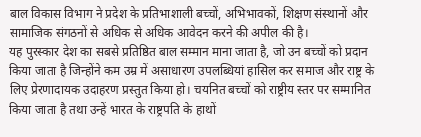बाल विकास विभाग ने प्रदेश के प्रतिभाशाली बच्चों, अभिभावकों, शिक्षण संस्थानों और सामाजिक संगठनों से अधिक से अधिक आवेदन करने की अपील की है।
यह पुरस्कार देश का सबसे प्रतिष्ठित बाल सम्मान माना जाता है, जो उन बच्चों को प्रदान किया जाता है जिन्होंने कम उम्र में असाधारण उपलब्धियां हासिल कर समाज और राष्ट्र के लिए प्रेरणादायक उदाहरण प्रस्तुत किया हो। चयनित बच्चों को राष्ट्रीय स्तर पर सम्मानित किया जाता है तथा उन्हें भारत के राष्ट्रपति के हाथों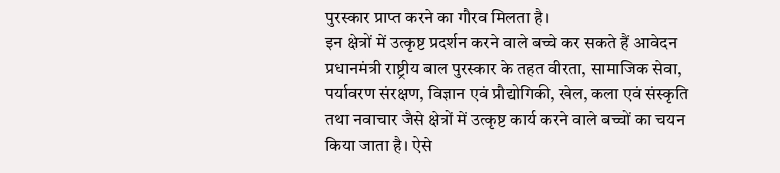पुरस्कार प्राप्त करने का गौरव मिलता है।
इन क्षेत्रों में उत्कृष्ट प्रदर्शन करने वाले बच्चे कर सकते हैं आवेदन
प्रधानमंत्री राष्ट्रीय बाल पुरस्कार के तहत वीरता, सामाजिक सेवा, पर्यावरण संरक्षण, विज्ञान एवं प्रौद्योगिकी, खेल, कला एवं संस्कृति तथा नवाचार जैसे क्षेत्रों में उत्कृष्ट कार्य करने वाले बच्चों का चयन किया जाता है। ऐसे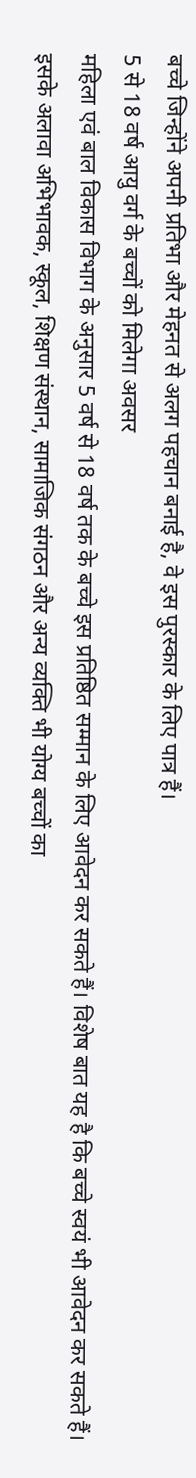बच्चे जिन्होंने अपनी प्रतिभा और मेहनत से अलग पहचान बनाई है, वे इस पुरस्कार के लिए पात्र हैं।
5 से 18 वर्ष आयु वर्ग के बच्चों को मिलेगा अवसर
महिला एवं बाल विकास विभाग के अनुसार 5 वर्ष से 18 वर्ष तक के बच्चे इस प्रतिष्ठित सम्मान के लिए आवेदन कर सकते हैं। विशेष बात यह है कि बच्चे स्वयं भी आवेदन कर सकते हैं। इसके अलावा अभिभावक, स्कूल, शिक्षण संस्थान, सामाजिक संगठन और अन्य व्यक्ति भी योग्य बच्चों का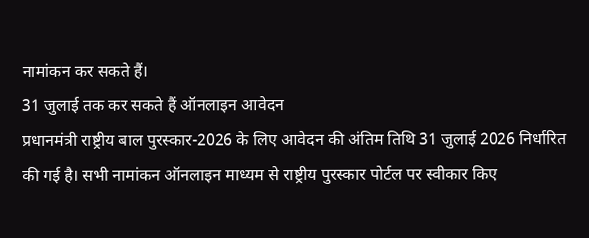नामांकन कर सकते हैं।
31 जुलाई तक कर सकते हैं ऑनलाइन आवेदन
प्रधानमंत्री राष्ट्रीय बाल पुरस्कार-2026 के लिए आवेदन की अंतिम तिथि 31 जुलाई 2026 निर्धारित की गई है। सभी नामांकन ऑनलाइन माध्यम से राष्ट्रीय पुरस्कार पोर्टल पर स्वीकार किए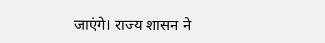जाएंगे। राज्य शासन ने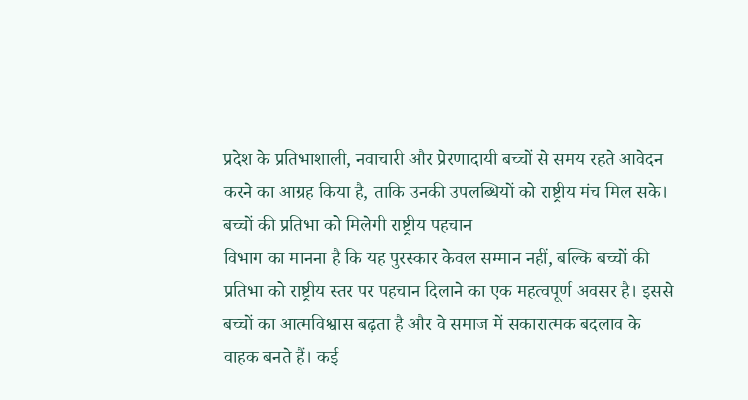प्रदेश के प्रतिभाशाली, नवाचारी और प्रेरणादायी बच्चों से समय रहते आवेदन करने का आग्रह किया है, ताकि उनकी उपलब्धियों को राष्ट्रीय मंच मिल सके।
बच्चों की प्रतिभा को मिलेगी राष्ट्रीय पहचान
विभाग का मानना है कि यह पुरस्कार केवल सम्मान नहीं, बल्कि बच्चों की प्रतिभा को राष्ट्रीय स्तर पर पहचान दिलाने का एक महत्वपूर्ण अवसर है। इससे बच्चों का आत्मविश्वास बढ़ता है और वे समाज में सकारात्मक बदलाव के वाहक बनते हैं। कई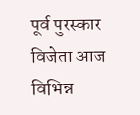पूर्व पुरस्कार विजेता आज विभिन्न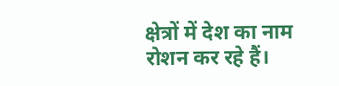क्षेत्रों में देश का नाम रोशन कर रहे हैं।